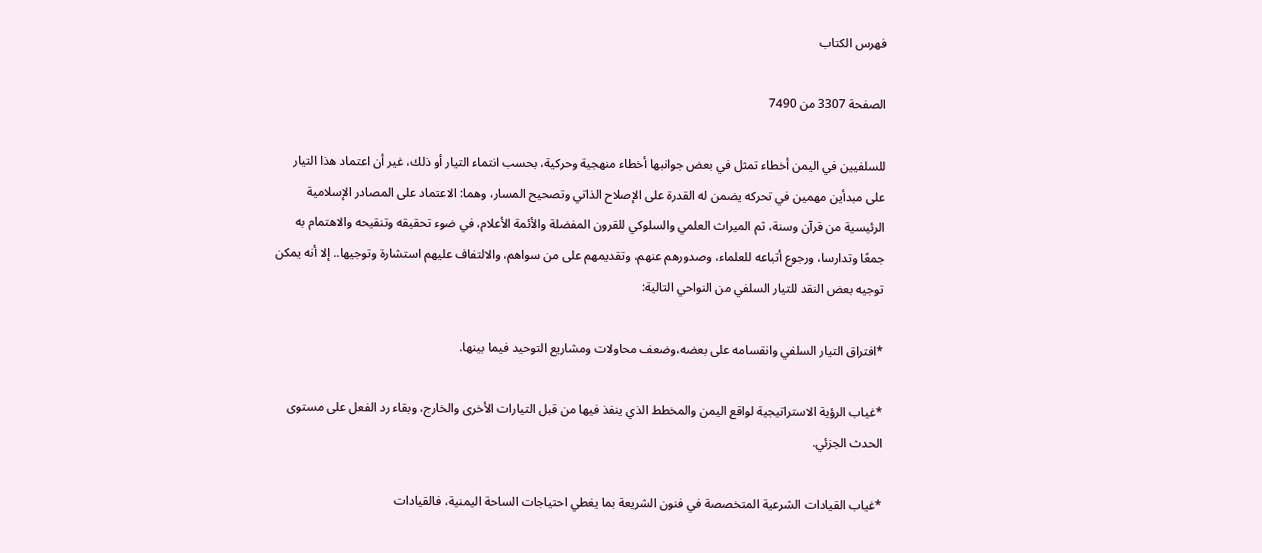فهرس الكتاب

الصفحة 3307 من 7490

للسلفيين في اليمن أخطاء تمثل في بعض جوانبها أخطاء منهجية وحركية، بحسب انتماء التيار أو ذلك، غير أن اعتماد هذا التيار على مبدأين مهمين في تحركه يضمن له القدرة على الإصلاح الذاتي وتصحيح المسار، وهما: الاعتماد على المصادر الإسلامية الرئيسية من قرآن وسنة، ثم الميراث العلمي والسلوكي للقرون المفضلة والأئمة الأعلام، في ضوء تحقيقه وتنقيحه والاهتمام به جمعًا وتدارسا، ورجوع أتباعه للعلماء، وصدورهم عنهم، وتقديمهم على من سواهم، والالتفاف عليهم استشارة وتوجيها.. إلا أنه يمكن توجيه بعض النقد للتيار السلفي من النواحي التالية:

*افتراق التيار السلفي وانقسامه على بعضه،وضعف محاولات ومشاريع التوحيد فيما بينها.

*غياب الرؤية الاستراتيجية لواقع اليمن والمخطط الذي ينفذ فيها من قبل التيارات الأخرى والخارج، وبقاء رد الفعل على مستوى الحدث الجزئي.

*غياب القيادات الشرعية المتخصصة في فنون الشريعة بما يغطي احتياجات الساحة اليمنية، فالقيادات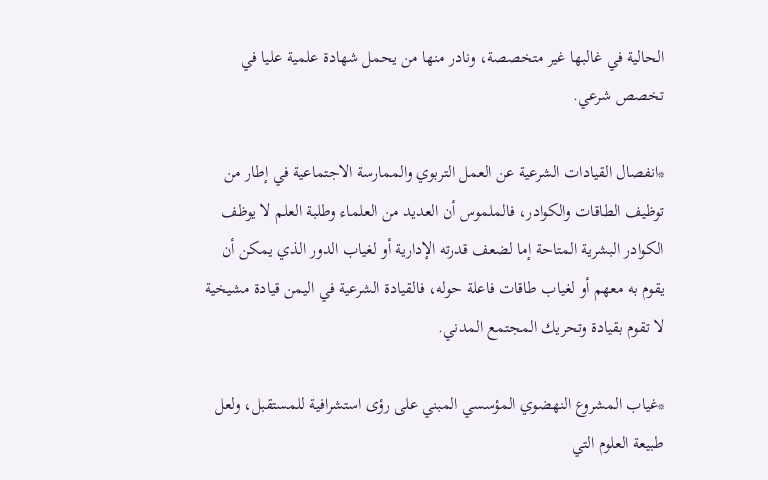الحالية في غالبها غير متخصصة، ونادر منها من يحمل شهادة علمية عليا في تخصص شرعي.

*انفصال القيادات الشرعية عن العمل التربوي والممارسة الاجتماعية في إطار من توظيف الطاقات والكوادر، فالملموس أن العديد من العلماء وطلبة العلم لا يوظف الكوادر البشرية المتاحة إما لضعف قدرته الإدارية أو لغياب الدور الذي يمكن أن يقوم به معهم أو لغياب طاقات فاعلة حوله، فالقيادة الشرعية في اليمن قيادة مشيخية لا تقوم بقيادة وتحريك المجتمع المدني.

*غياب المشروع النهضوي المؤسسي المبني على رؤى استشرافية للمستقبل، ولعل طبيعة العلوم التي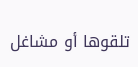تلقوها أو مشاغل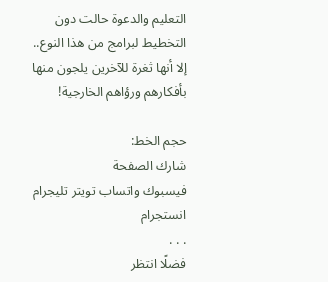التعليم والدعوة حالت دون التخطيط لبرامج من هذا النوع.. إلا أنها ثغرة للآخرين يلجون منها بأفكارهم ورؤاهم الخارجية!

حجم الخط:
شارك الصفحة
فيسبوك واتساب تويتر تليجرام انستجرام
. . .
فضلًا انتظر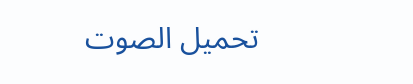تحميل الصوت